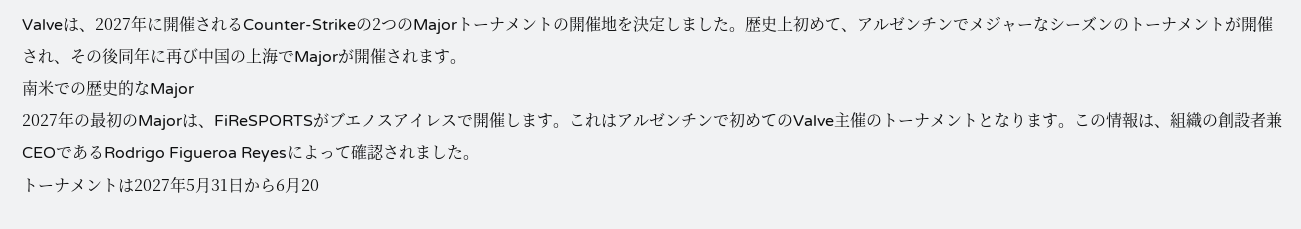Valveは、2027年に開催されるCounter-Strikeの2つのMajorトーナメントの開催地を決定しました。歴史上初めて、アルゼンチンでメジャーなシーズンのトーナメントが開催され、その後同年に再び中国の上海でMajorが開催されます。
南米での歴史的なMajor
2027年の最初のMajorは、FiReSPORTSがブエノスアイレスで開催します。これはアルゼンチンで初めてのValve主催のトーナメントとなります。この情報は、組織の創設者兼CEOであるRodrigo Figueroa Reyesによって確認されました。
トーナメントは2027年5月31日から6月20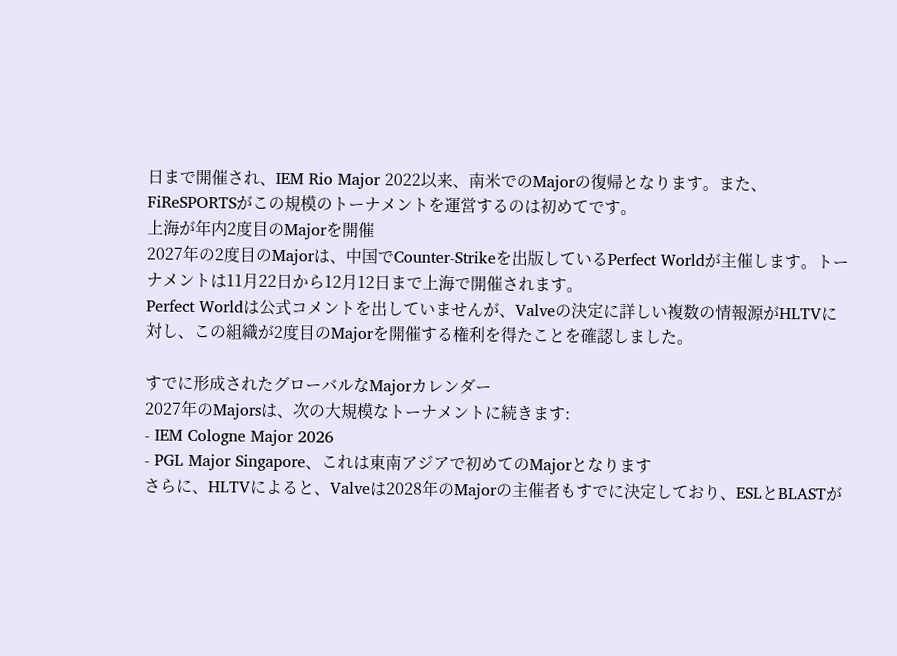日まで開催され、IEM Rio Major 2022以来、南米でのMajorの復帰となります。また、FiReSPORTSがこの規模のトーナメントを運営するのは初めてです。
上海が年内2度目のMajorを開催
2027年の2度目のMajorは、中国でCounter-Strikeを出版しているPerfect Worldが主催します。トーナメントは11月22日から12月12日まで上海で開催されます。
Perfect Worldは公式コメントを出していませんが、Valveの決定に詳しい複数の情報源がHLTVに対し、この組織が2度目のMajorを開催する権利を得たことを確認しました。

すでに形成されたグローバルなMajorカレンダー
2027年のMajorsは、次の大規模なトーナメントに続きます:
- IEM Cologne Major 2026
- PGL Major Singapore、これは東南アジアで初めてのMajorとなります
さらに、HLTVによると、Valveは2028年のMajorの主催者もすでに決定しており、ESLとBLASTが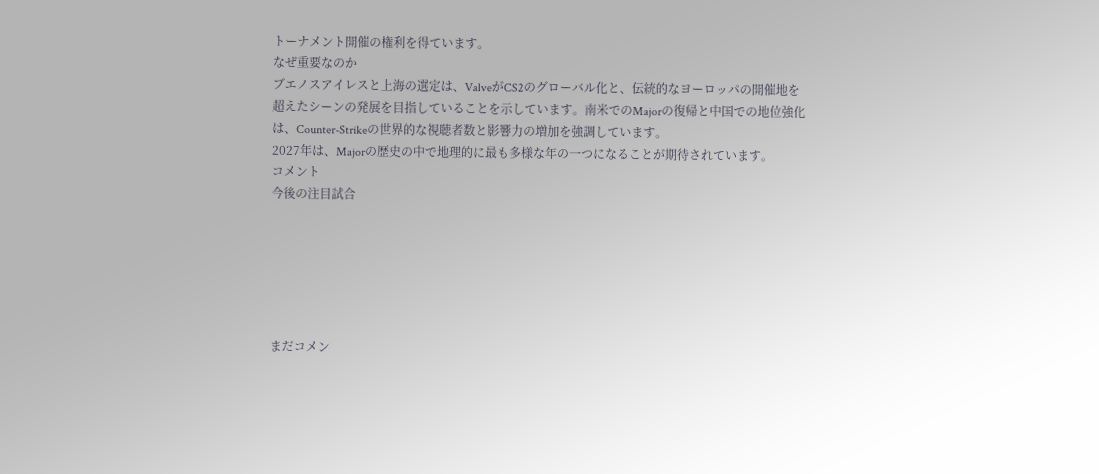トーナメント開催の権利を得ています。
なぜ重要なのか
ブエノスアイレスと上海の選定は、ValveがCS2のグローバル化と、伝統的なヨーロッパの開催地を超えたシーンの発展を目指していることを示しています。南米でのMajorの復帰と中国での地位強化は、Counter-Strikeの世界的な視聴者数と影響力の増加を強調しています。
2027年は、Majorの歴史の中で地理的に最も多様な年の一つになることが期待されています。
コメント
今後の注目試合






まだコメン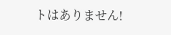トはありません!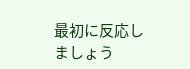最初に反応しましょう